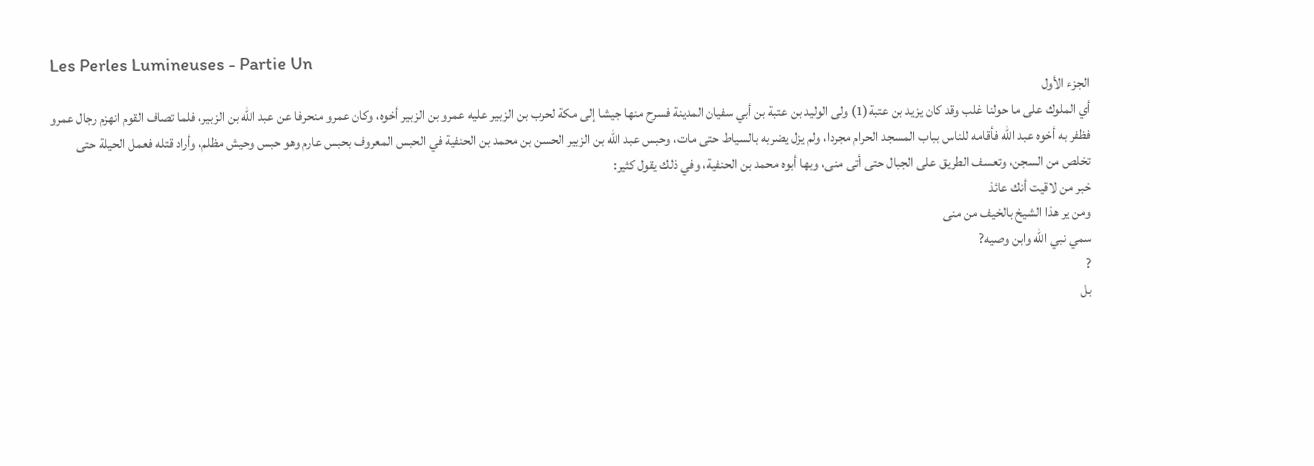Les Perles Lumineuses - Partie Un
الجزء الأول
أي الملوك على ما حولنا غلب وقد كان يزيد بن عتبة(1) ولى الوليد بن عتبة بن أبي سفيان المدينة فسرح منها جيشا إلى مكة لحرب بن الزبير عليه عمرو بن الزبير أخوه، وكان عمرو منحرفا عن عبد الله بن الزبير، فلما تصاف القوم انهزم رجال عمرو فظفر به أخوه عبد الله فأقامه للناس بباب المسجد الحرام مجردا، ولم يزل يضربه بالسياط حتى مات، وحبس عبد الله بن الزبير الحسن بن محمد بن الحنفية في الحبس المعروف بحبس عارم وهو حبس وحيش مظلم، وأراد قتله فعمل الحيلة حتى تخلص من السجن، وتعسف الطريق على الجبال حتى أتى منى، وبها أبوه محمد بن الحنفية، وفي ذلك يقول كثير:
خبر من لاقيت أنك عائذ
ومن ير هذا الشيخ بالخيف من منى
سمي نبي الله وابن وصيه?
?
بل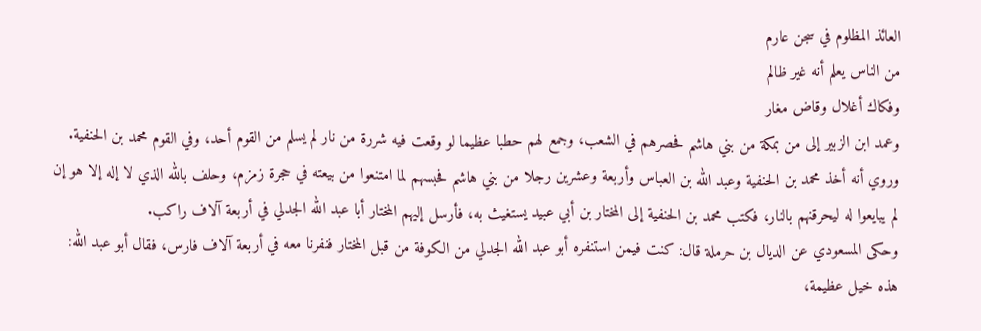العائذ المظلوم في سجن عارم
من الناس يعلم أنه غير ظالم
وفكاك أغلال وقاض مغار
وعمد ابن الزبير إلى من بمكة من بني هاشم فحصرهم في الشعب، وجمع لهم حطبا عظيما لو وقعت فيه شررة من نار لم يسلم من القوم أحد، وفي القوم محمد بن الحنفية.
وروي أنه أخذ محمد بن الحنفية وعبد الله بن العباس وأربعة وعشرين رجلا من بني هاشم فحبسهم لما امتنعوا من بيعته في حجرة زمزم، وحلف بالله الذي لا إله إلا هو إن لم يبايعوا له ليحرقنهم بالنار، فكتب محمد بن الحنفية إلى المختار بن أبي عبيد يستغيث به، فأرسل إليهم المختار أبا عبد الله الجدلي في أربعة آلاف راكب.
وحكى المسعودي عن الديال بن حرملة قال: كنت فيمن استنفره أبو عبد الله الجدلي من الكوفة من قبل المختار فنفرنا معه في أربعة آلاف فارس، فقال أبو عبد الله: هذه خيل عظيمة،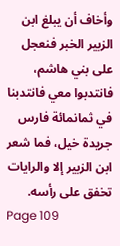وأخاف أن يبلغ ابن الزبير الخبر فنعجل على بني هاشم، فانتدبوا معي فانتدبنا في ثمانمائة فارس جريدة خيل، فما شعر ابن الزبير إلا والرايات تخفق على رأسه.
Page 109